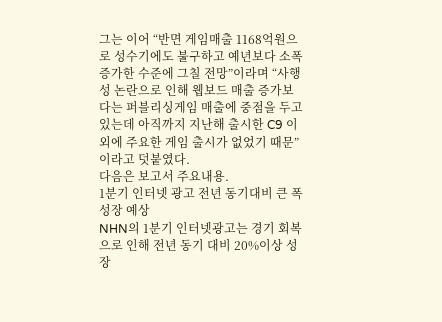그는 이어 “반면 게임매출 1168억원으로 성수기에도 불구하고 예년보다 소폭 증가한 수준에 그칠 전망”이라며 “사행성 논란으로 인해 웹보드 매출 증가보다는 퍼블리싱게임 매출에 중점을 두고 있는데 아직까지 지난해 출시한 C9 이외에 주요한 게임 출시가 없었기 때문”이라고 덧붙였다.
다음은 보고서 주요내용.
1분기 인터넷 광고 전년 동기대비 큰 폭 성장 예상
NHN의 1분기 인터넷광고는 경기 회복으로 인해 전년 동기 대비 20%이상 성장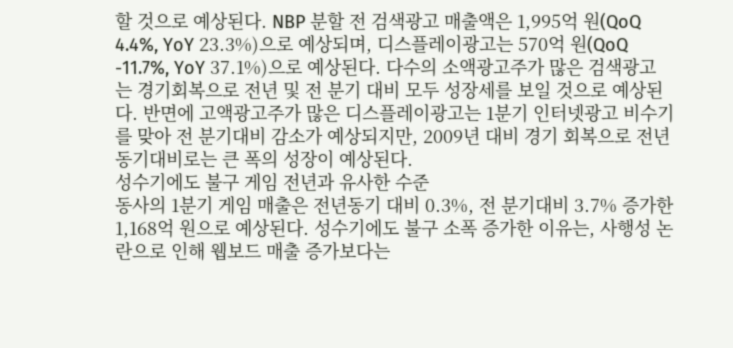할 것으로 예상된다. NBP 분할 전 검색광고 매출액은 1,995억 원(QoQ 4.4%, YoY 23.3%)으로 예상되며, 디스플레이광고는 570억 원(QoQ -11.7%, YoY 37.1%)으로 예상된다. 다수의 소액광고주가 많은 검색광고는 경기회복으로 전년 및 전 분기 대비 모두 성장세를 보일 것으로 예상된다. 반면에 고액광고주가 많은 디스플레이광고는 1분기 인터넷광고 비수기를 맞아 전 분기대비 감소가 예상되지만, 2009년 대비 경기 회복으로 전년 동기대비로는 큰 폭의 성장이 예상된다.
성수기에도 불구 게임 전년과 유사한 수준
동사의 1분기 게임 매출은 전년동기 대비 0.3%, 전 분기대비 3.7% 증가한 1,168억 원으로 예상된다. 성수기에도 불구 소폭 증가한 이유는, 사행성 논란으로 인해 웹보드 매출 증가보다는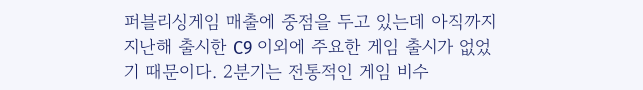퍼블리싱게임 매출에 중점을 두고 있는데 아직까지 지난해 출시한 C9 이외에 주요한 게임 출시가 없었기 때문이다. 2분기는 전통적인 게임 비수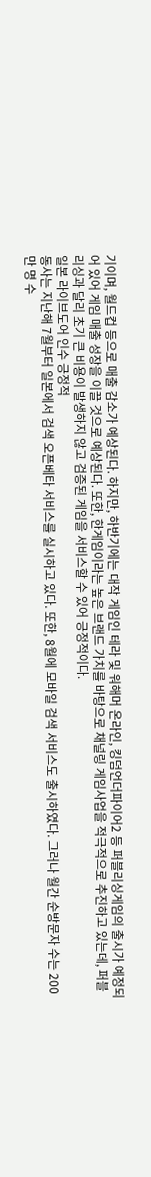기이며, 월드컵 등으로 매출 감소가 예상된다. 하지만, 하반기에는 대작 게임인 테라 및 워해머 온라인, 킹덤언더파이어2 등 퍼블리싱게임의 출시가 예정되어 있어 게임 매출 성장을 이끌 것으로 예상된다. 또한, 한게임이라는 높은 브랜드 가치를 바탕으로 채널링 게임사업을 적극적으로 추진하고 있는데, 퍼블리싱과 달리 초기 큰 비용이 발생하지 않고 검증된 게임을 서비스할 수 있어 긍정적이다.
일본 라이브도어 인수 긍정적
동사는 지난해 7월부터 일본에서 검색 오픈베타 서비스를 실시하고 있다. 또한, 8월에 모바일 검색 서비스도 출시하였다. 그러나 월간 순방문자 수는 200만 명 수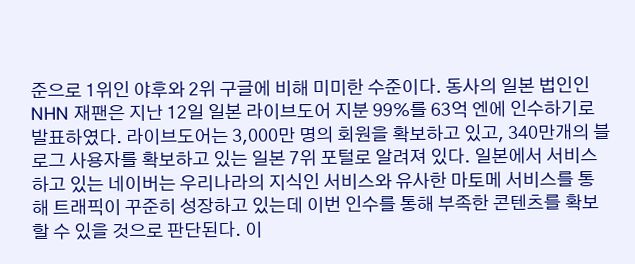준으로 1위인 야후와 2위 구글에 비해 미미한 수준이다. 동사의 일본 법인인 NHN 재팬은 지난 12일 일본 라이브도어 지분 99%를 63억 엔에 인수하기로 발표하였다. 라이브도어는 3,000만 명의 회원을 확보하고 있고, 340만개의 블로그 사용자를 확보하고 있는 일본 7위 포털로 알려져 있다. 일본에서 서비스하고 있는 네이버는 우리나라의 지식인 서비스와 유사한 마토메 서비스를 통해 트래픽이 꾸준히 성장하고 있는데 이번 인수를 통해 부족한 콘텐츠를 확보할 수 있을 것으로 판단된다. 이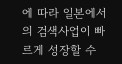에 따라 일본에서의 검색사업이 빠르게 성장할 수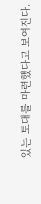있는 토대를 마련했다고 보여진다.